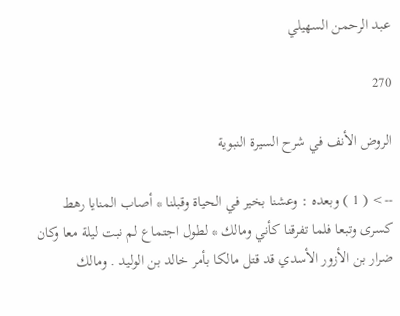عبد الرحمن السهيلي

270

الروض الأنف في شرح السيرة النبوية

--> ( 1 ) وبعده : وعشنا بخير في الحياة وقبلنا * أصاب المنايا رهط كسرى وتبعا فلما تفرقنا كأني ومالك * لطول اجتماع لم نبت ليلة معا وكان ضرار بن الأزور الأسدي قد قتل مالكا بأمر خالد بن الوليد . ومالك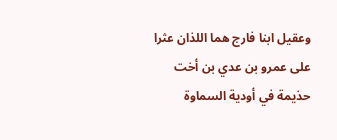وعقيل ابنا فارج هما اللذان عثرا على عمرو بن عدي بن أخت حذيمة في أودية السماوة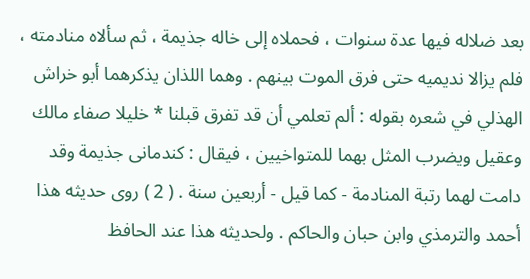بعد ضلاله فيها عدة سنوات ، فحملاه إلى خاله جذيمة ، ثم سألاه منادمته ، فلم يزالا نديميه حتى فرق الموت بينهم . وهما اللذان يذكرهما أبو خراش الهذلي في شعره بقوله : ألم تعلمي أن قد تفرق قبلنا * خليلا صفاء مالك وعقيل ويضرب المثل بهما للمتواخيين ، فيقال : كندمانى جذيمة وقد دامت لهما رتبة المنادمة - كما قيل - أربعين سنة . ( 2 ) روى حديثه هذا أحمد والترمذي وابن حبان والحاكم . ولحديثه هذا عند الحافظ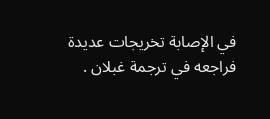في الإصابة تخريجات عديدة فراجعه في ترجمة غبلان .